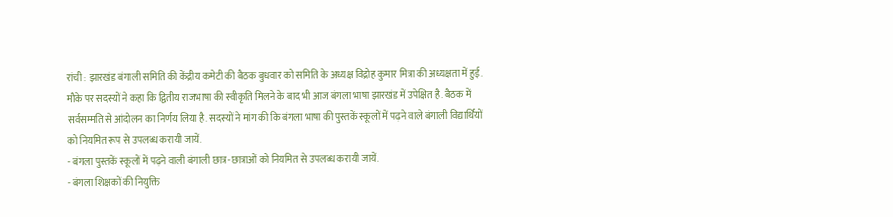रांची : झारखंड बंगाली समिति की केंद्रीय कमेटी की बैठक बुधवार को समिति के अध्यक्ष विद्रोह कुमार मित्रा की अध्यक्षता में हुई. मौके पर सदस्यों ने कहा कि द्वितीय राजभाषा की स्वीकृति मिलने के बाद भी आज बंगला भाषा झारखंड में उपेक्षित है. बैठक में सर्वसम्मति से आंदोलन का निर्णय लिया है. सदस्यों ने मांग की कि बंगला भाषा की पुस्तकें स्कूलों में पढ़ने वाले बंगाली विद्यार्थियों को नियमित रूप से उपलब्ध करायी जायें.
- बंगला पुस्तकें स्कूलों में पढ़ने वाली बंगाली छात्र-छात्राओं को नियमित से उपलब्ध करायी जायें.
- बंगला शिक्षकों की नियुक्ति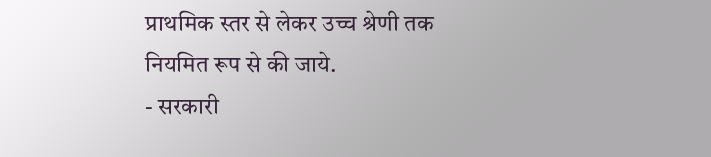प्राथमिक स्तर से लेकर उच्च श्रेणी तक नियमित रूप से की जाये.
- सरकारी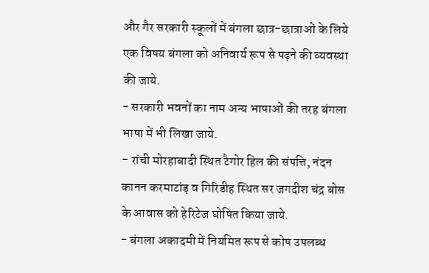और गैर सरकारी स्कूलों में बंगला छात्र-छात्राओं के लिये एक विषय बंगला को अनिवार्य रूप से पढ़ने की व्यवस्था की जाये.
- सरकारी भवनों का नाम अन्य भाषाओं की तरह बंगला भाषा में भी लिखा जाये.
- रांची मोरहाबादी स्थित टैगोर हिल की संपत्ति, नंदन कानन करमाटांड़ व गिरिडीह स्थित सर जगदीश चंद्र बोस के आवास को हेरिटेज घोषित किया जाये.
- बंगला अकादमी में नियमित रूप से कोष उपलब्ध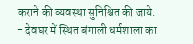कराने की व्यवस्था सुनिश्चित की जाये.
- देवघर में स्थित बंगाली धर्मशाला का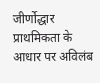जीर्णोद्धार प्राथमिकता के आधार पर अविलंब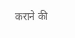कराने की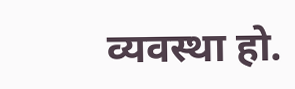व्यवस्था हो.